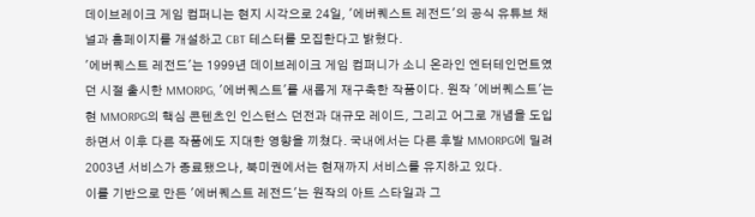데이브레이크 게임 컴퍼니는 현지 시각으로 24일, '에버퀘스트 레전드'의 공식 유튜브 채널과 홈페이지를 개설하고 CBT 테스터를 모집한다고 밝혔다.
'에버퀘스트 레전드'는 1999년 데이브레이크 게임 컴퍼니가 소니 온라인 엔터테인먼트였던 시절 출시한 MMORPG, '에버퀘스트'를 새롭게 재구축한 작품이다. 원작 '에버퀘스트'는 현 MMORPG의 핵심 콘텐츠인 인스턴스 던전과 대규모 레이드, 그리고 어그로 개념을 도입하면서 이후 다른 작품에도 지대한 영향을 끼쳤다. 국내에서는 다른 후발 MMORPG에 밀려 2003년 서비스가 종료됐으나, 북미권에서는 현재까지 서비스를 유지하고 있다.
이를 기반으로 만든 '에버퀘스트 레전드'는 원작의 아트 스타일과 그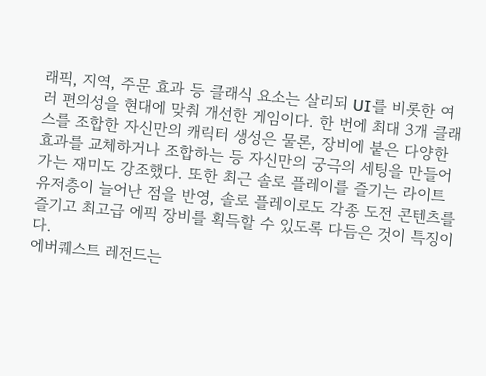래픽, 지역, 주문 효과 등 클래식 요소는 살리되 UI를 비롯한 여러 편의성을 현대에 맞춰 개선한 게임이다. 한 번에 최대 3개 클래스를 조합한 자신만의 캐릭터 생성은 물론, 장비에 붙은 다양한 효과를 교체하거나 조합하는 등 자신만의 궁극의 세팅을 만들어가는 재미도 강조했다. 또한 최근 솔로 플레이를 즐기는 라이트 유저층이 늘어난 점을 반영, 솔로 플레이로도 각종 도전 콘텐츠를 즐기고 최고급 에픽 장비를 획득할 수 있도록 다듬은 것이 특징이다.
에버퀘스트 레전드는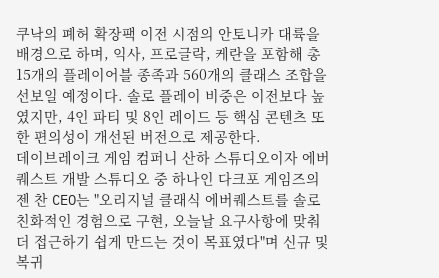쿠낙의 폐허 확장팩 이전 시점의 안토니카 대륙을 배경으로 하며, 익사, 프로글락, 케란을 포함해 총 15개의 플레이어블 종족과 560개의 클래스 조합을 선보일 예정이다. 솔로 플레이 비중은 이전보다 높였지만, 4인 파티 및 8인 레이드 등 핵심 콘텐츠 또한 편의성이 개선된 버전으로 제공한다.
데이브레이크 게임 컴퍼니 산하 스튜디오이자 에버퀘스트 개발 스튜디오 중 하나인 다크포 게임즈의 젠 찬 CEO는 "오리지널 클래식 에버퀘스트를 솔로 친화적인 경험으로 구현, 오늘날 요구사항에 맞춰 더 접근하기 쉽게 만드는 것이 목표였다"며 신규 및 복귀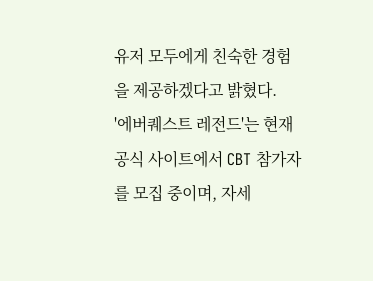유저 모두에게 친숙한 경험을 제공하겠다고 밝혔다.
'에버퀘스트 레전드'는 현재 공식 사이트에서 CBT 참가자를 모집 중이며, 자세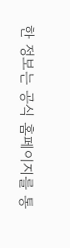한 정보는 공식 홈페이지를 통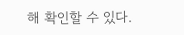해 확인할 수 있다.